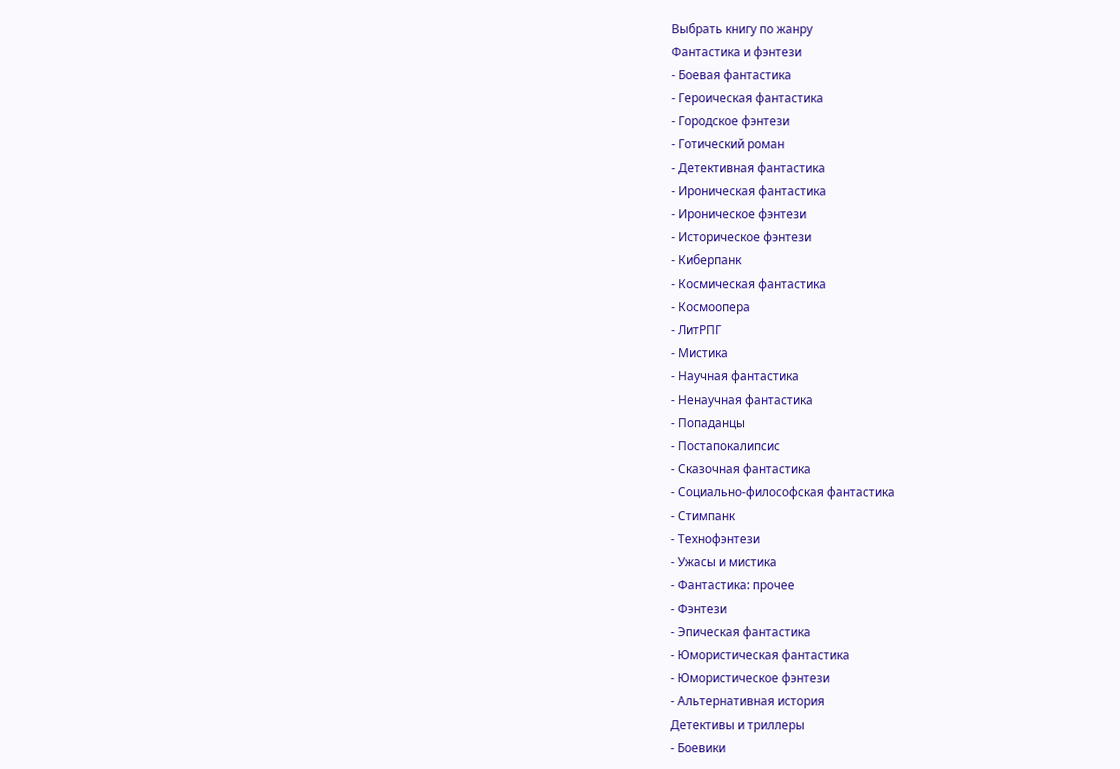Выбрать книгу по жанру
Фантастика и фэнтези
- Боевая фантастика
- Героическая фантастика
- Городское фэнтези
- Готический роман
- Детективная фантастика
- Ироническая фантастика
- Ироническое фэнтези
- Историческое фэнтези
- Киберпанк
- Космическая фантастика
- Космоопера
- ЛитРПГ
- Мистика
- Научная фантастика
- Ненаучная фантастика
- Попаданцы
- Постапокалипсис
- Сказочная фантастика
- Социально-философская фантастика
- Стимпанк
- Технофэнтези
- Ужасы и мистика
- Фантастика: прочее
- Фэнтези
- Эпическая фантастика
- Юмористическая фантастика
- Юмористическое фэнтези
- Альтернативная история
Детективы и триллеры
- Боевики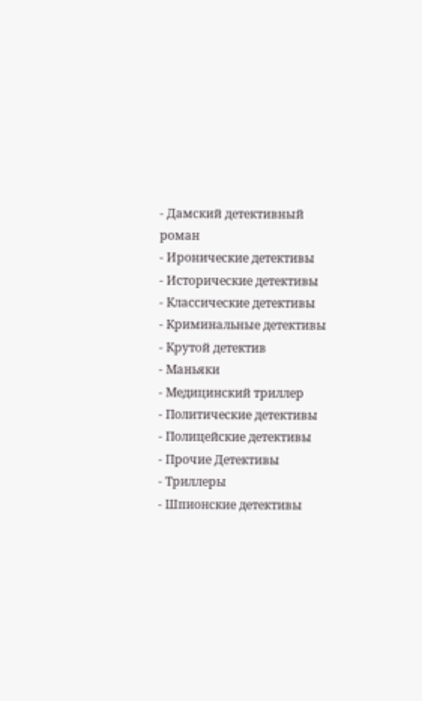- Дамский детективный роман
- Иронические детективы
- Исторические детективы
- Классические детективы
- Криминальные детективы
- Крутой детектив
- Маньяки
- Медицинский триллер
- Политические детективы
- Полицейские детективы
- Прочие Детективы
- Триллеры
- Шпионские детективы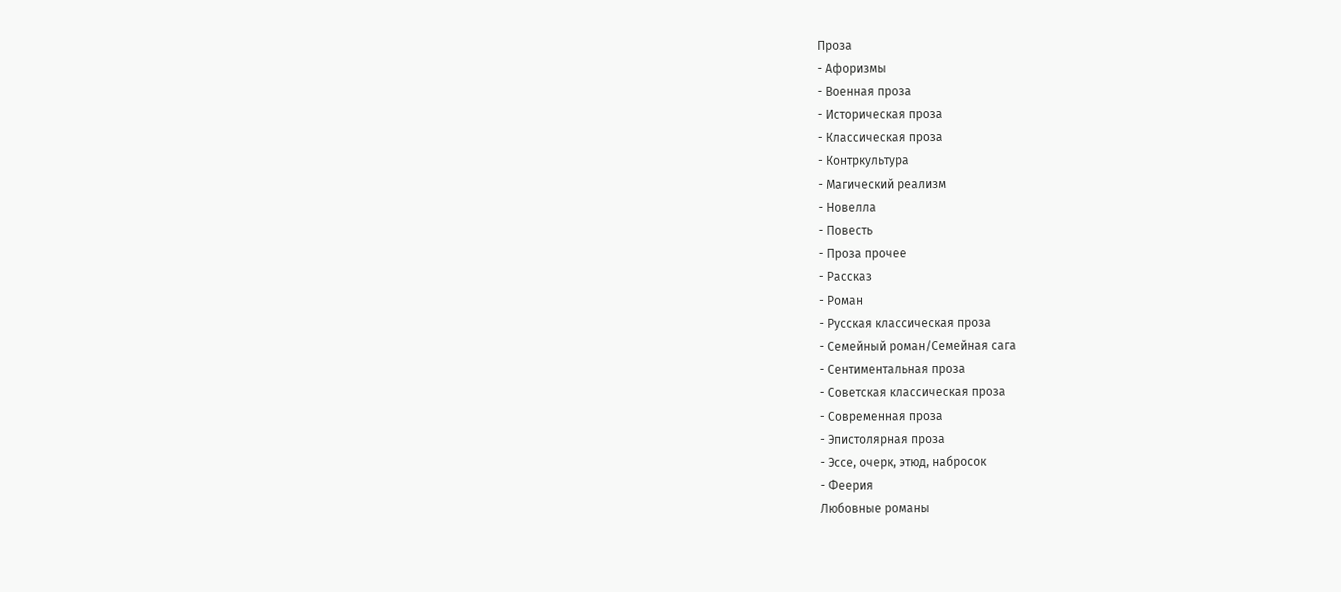Проза
- Афоризмы
- Военная проза
- Историческая проза
- Классическая проза
- Контркультура
- Магический реализм
- Новелла
- Повесть
- Проза прочее
- Рассказ
- Роман
- Русская классическая проза
- Семейный роман/Семейная сага
- Сентиментальная проза
- Советская классическая проза
- Современная проза
- Эпистолярная проза
- Эссе, очерк, этюд, набросок
- Феерия
Любовные романы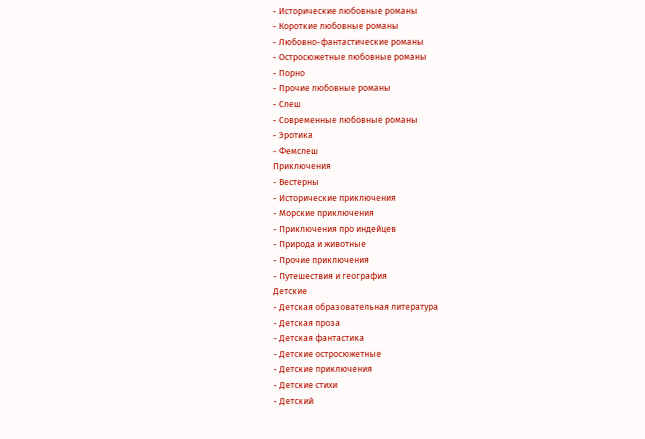- Исторические любовные романы
- Короткие любовные романы
- Любовно-фантастические романы
- Остросюжетные любовные романы
- Порно
- Прочие любовные романы
- Слеш
- Современные любовные романы
- Эротика
- Фемслеш
Приключения
- Вестерны
- Исторические приключения
- Морские приключения
- Приключения про индейцев
- Природа и животные
- Прочие приключения
- Путешествия и география
Детские
- Детская образовательная литература
- Детская проза
- Детская фантастика
- Детские остросюжетные
- Детские приключения
- Детские стихи
- Детский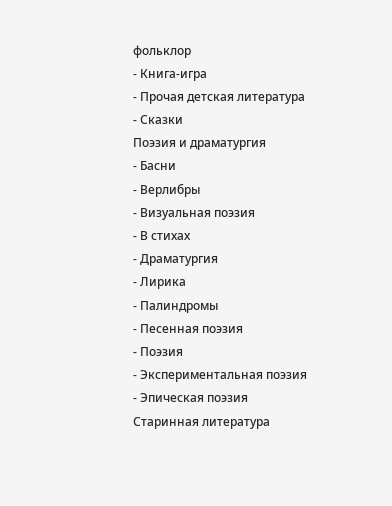фольклор
- Книга-игра
- Прочая детская литература
- Сказки
Поэзия и драматургия
- Басни
- Верлибры
- Визуальная поэзия
- В стихах
- Драматургия
- Лирика
- Палиндромы
- Песенная поэзия
- Поэзия
- Экспериментальная поэзия
- Эпическая поэзия
Старинная литература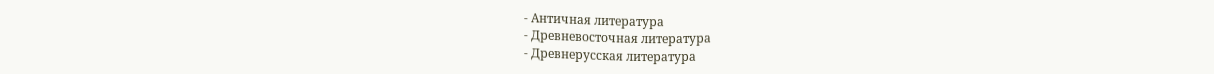- Античная литература
- Древневосточная литература
- Древнерусская литература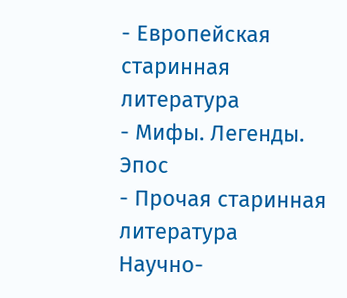- Европейская старинная литература
- Мифы. Легенды. Эпос
- Прочая старинная литература
Научно-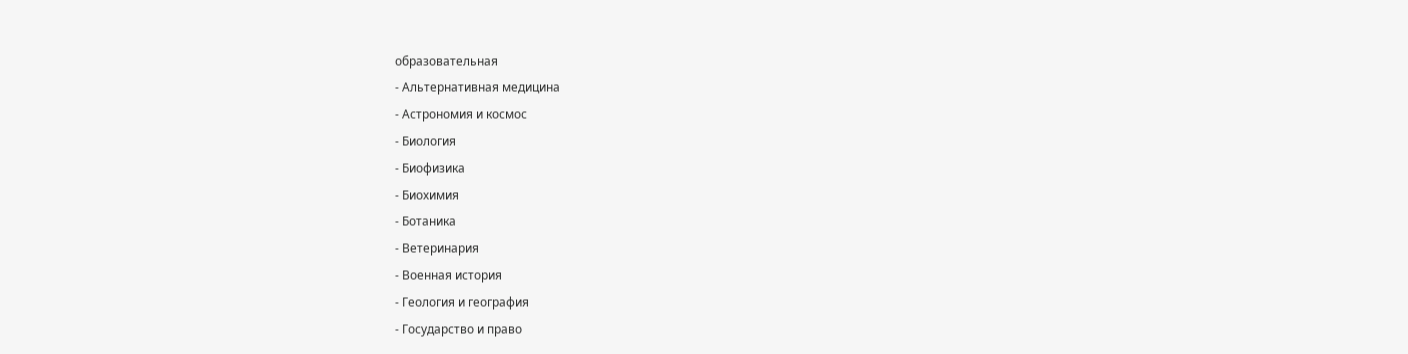образовательная
- Альтернативная медицина
- Астрономия и космос
- Биология
- Биофизика
- Биохимия
- Ботаника
- Ветеринария
- Военная история
- Геология и география
- Государство и право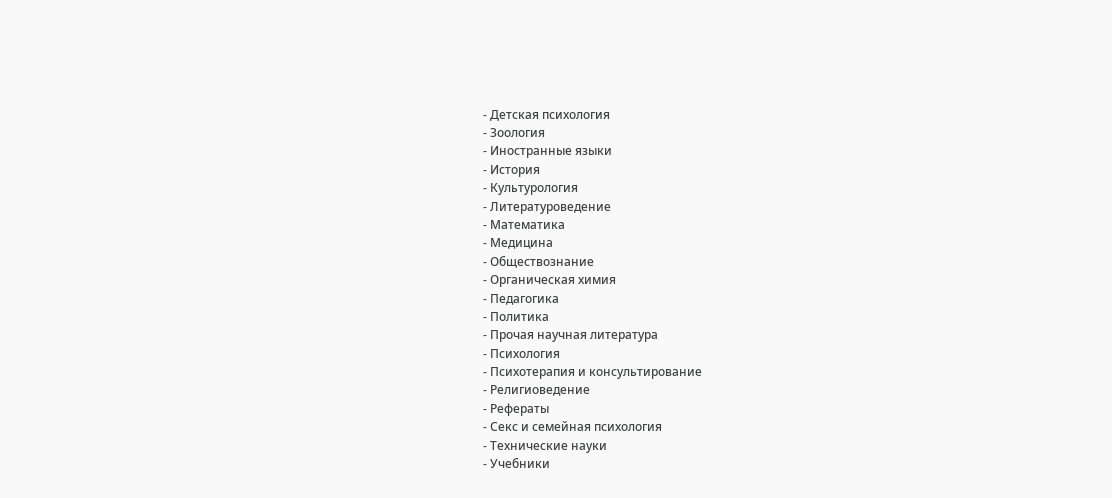- Детская психология
- Зоология
- Иностранные языки
- История
- Культурология
- Литературоведение
- Математика
- Медицина
- Обществознание
- Органическая химия
- Педагогика
- Политика
- Прочая научная литература
- Психология
- Психотерапия и консультирование
- Религиоведение
- Рефераты
- Секс и семейная психология
- Технические науки
- Учебники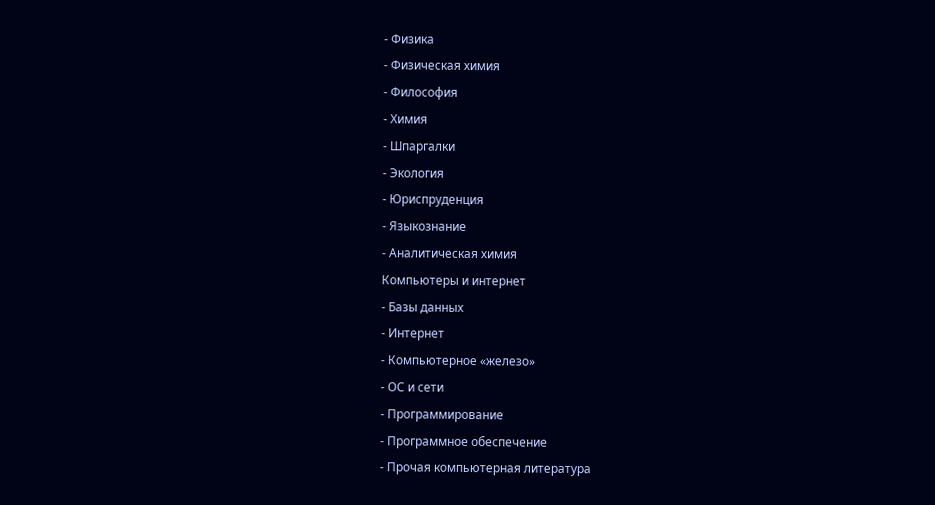- Физика
- Физическая химия
- Философия
- Химия
- Шпаргалки
- Экология
- Юриспруденция
- Языкознание
- Аналитическая химия
Компьютеры и интернет
- Базы данных
- Интернет
- Компьютерное «железо»
- ОС и сети
- Программирование
- Программное обеспечение
- Прочая компьютерная литература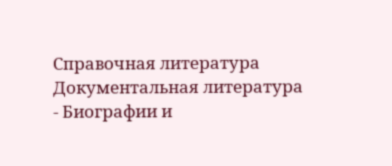Справочная литература
Документальная литература
- Биографии и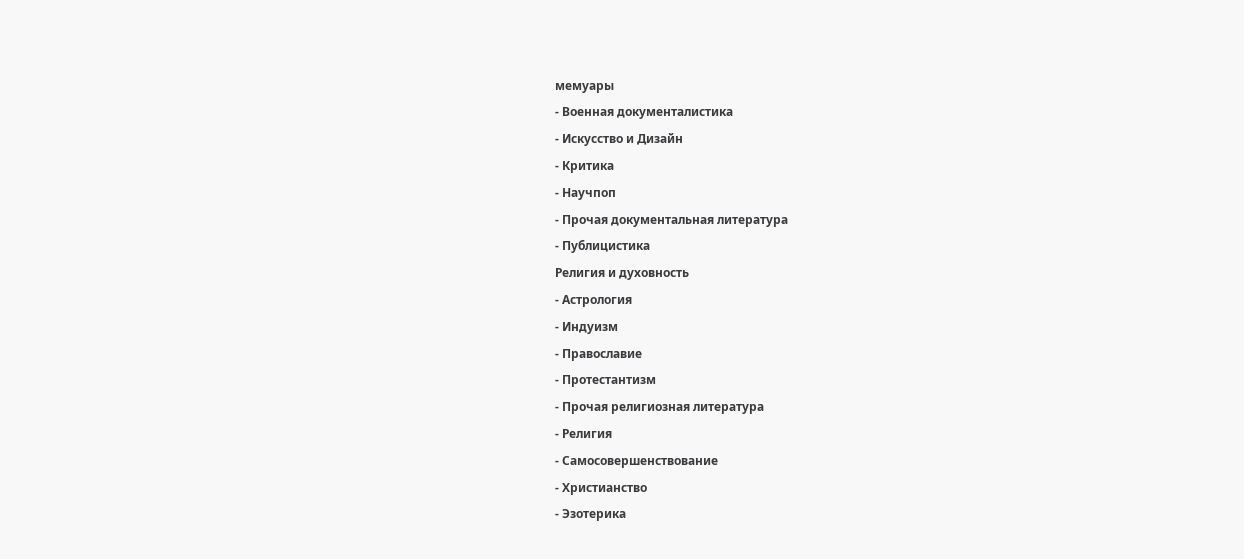мемуары
- Военная документалистика
- Искусство и Дизайн
- Критика
- Научпоп
- Прочая документальная литература
- Публицистика
Религия и духовность
- Астрология
- Индуизм
- Православие
- Протестантизм
- Прочая религиозная литература
- Религия
- Самосовершенствование
- Христианство
- Эзотерика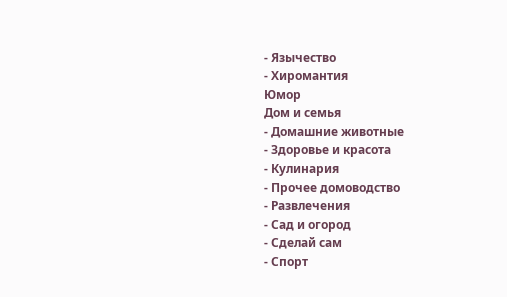- Язычество
- Хиромантия
Юмор
Дом и семья
- Домашние животные
- Здоровье и красота
- Кулинария
- Прочее домоводство
- Развлечения
- Сад и огород
- Сделай сам
- Спорт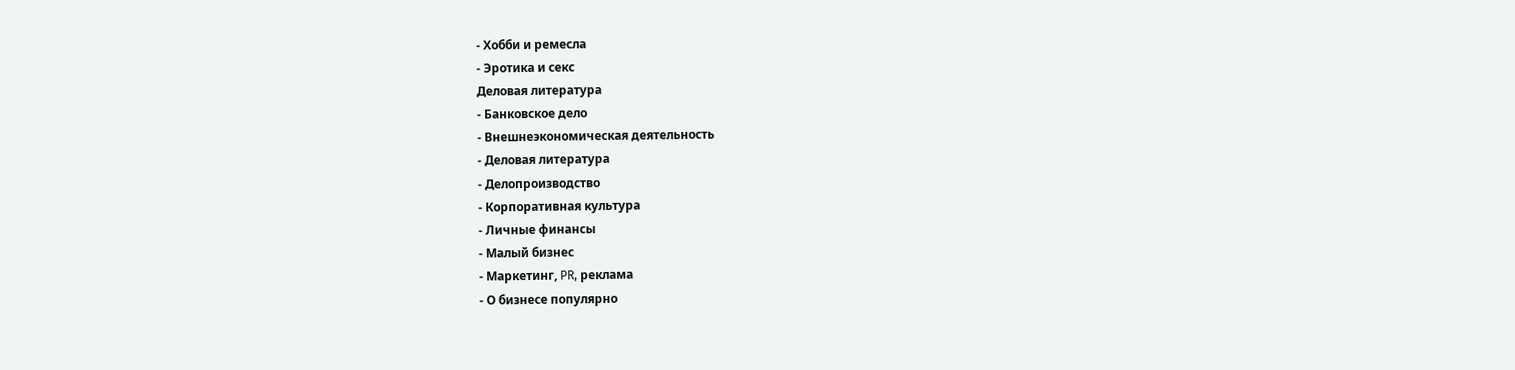- Хобби и ремесла
- Эротика и секс
Деловая литература
- Банковское дело
- Внешнеэкономическая деятельность
- Деловая литература
- Делопроизводство
- Корпоративная культура
- Личные финансы
- Малый бизнес
- Маркетинг, PR, реклама
- О бизнесе популярно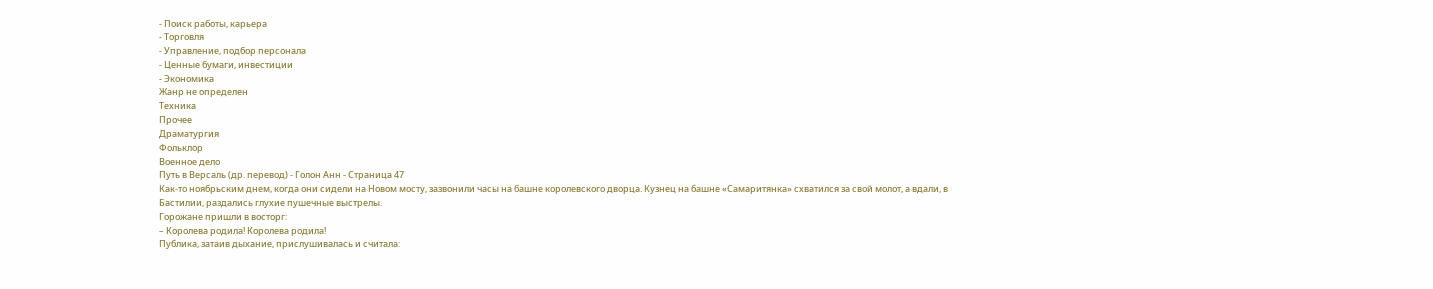- Поиск работы, карьера
- Торговля
- Управление, подбор персонала
- Ценные бумаги, инвестиции
- Экономика
Жанр не определен
Техника
Прочее
Драматургия
Фольклор
Военное дело
Путь в Версаль (др. перевод) - Голон Анн - Страница 47
Как-то ноябрьским днем, когда они сидели на Новом мосту, зазвонили часы на башне королевского дворца. Кузнец на башне «Самаритянка» схватился за свой молот, а вдали, в Бастилии, раздались глухие пушечные выстрелы.
Горожане пришли в восторг:
– Королева родила! Королева родила!
Публика, затаив дыхание, прислушивалась и считала: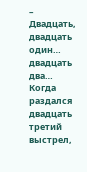– Двадцать, двадцать один… двадцать два…
Когда раздался двадцать третий выстрел,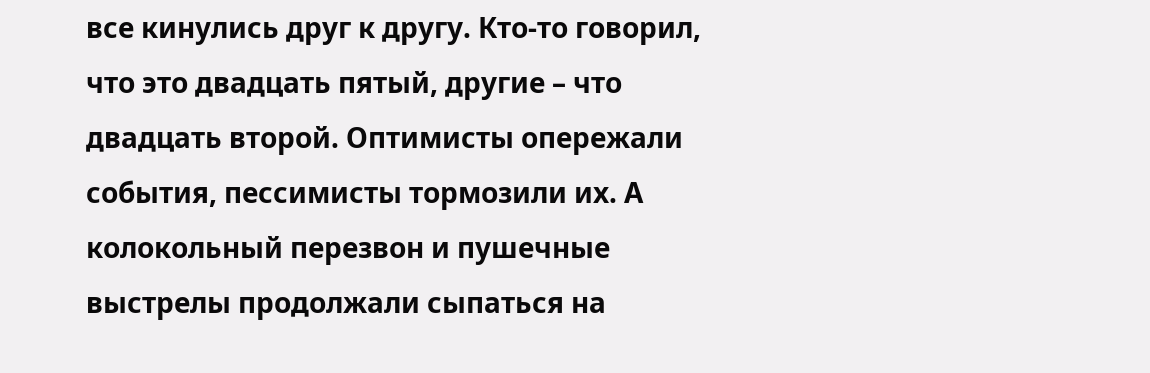все кинулись друг к другу. Кто-то говорил, что это двадцать пятый, другие – что двадцать второй. Оптимисты опережали события, пессимисты тормозили их. А колокольный перезвон и пушечные выстрелы продолжали сыпаться на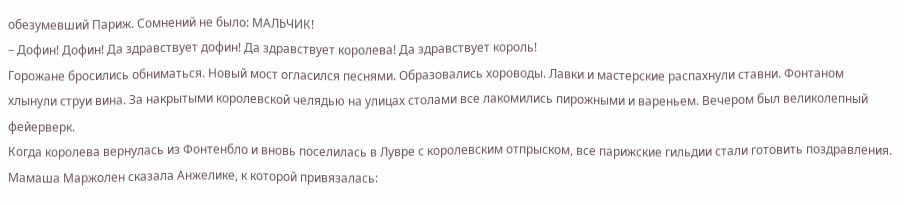обезумевший Париж. Сомнений не было: МАЛЬЧИК!
– Дофин! Дофин! Да здравствует дофин! Да здравствует королева! Да здравствует король!
Горожане бросились обниматься. Новый мост огласился песнями. Образовались хороводы. Лавки и мастерские распахнули ставни. Фонтаном хлынули струи вина. За накрытыми королевской челядью на улицах столами все лакомились пирожными и вареньем. Вечером был великолепный фейерверк.
Когда королева вернулась из Фонтенбло и вновь поселилась в Лувре с королевским отпрыском, все парижские гильдии стали готовить поздравления. Мамаша Маржолен сказала Анжелике, к которой привязалась: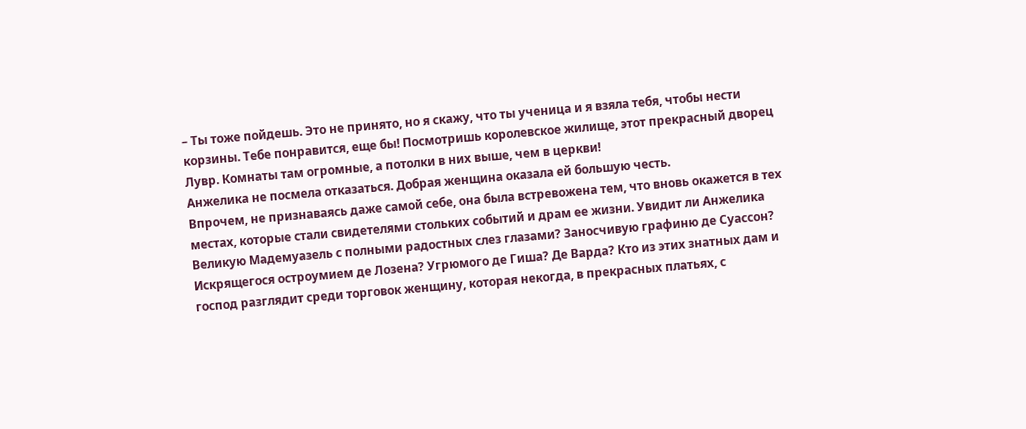– Ты тоже пойдешь. Это не принято, но я скажу, что ты ученица и я взяла тебя, чтобы нести корзины. Тебе понравится, еще бы! Посмотришь королевское жилище, этот прекрасный дворец Лувр. Комнаты там огромные, а потолки в них выше, чем в церкви!
Анжелика не посмела отказаться. Добрая женщина оказала ей большую честь.
Впрочем, не признаваясь даже самой себе, она была встревожена тем, что вновь окажется в тех местах, которые стали свидетелями стольких событий и драм ее жизни. Увидит ли Анжелика Великую Мадемуазель с полными радостных слез глазами? Заносчивую графиню де Суассон? Искрящегося остроумием де Лозена? Угрюмого де Гиша? Де Варда? Кто из этих знатных дам и господ разглядит среди торговок женщину, которая некогда, в прекрасных платьях, с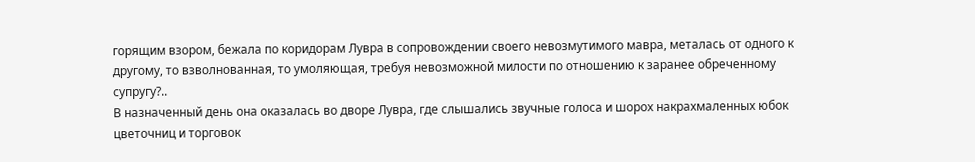горящим взором, бежала по коридорам Лувра в сопровождении своего невозмутимого мавра, металась от одного к другому, то взволнованная, то умоляющая, требуя невозможной милости по отношению к заранее обреченному супругу?..
В назначенный день она оказалась во дворе Лувра, где слышались звучные голоса и шорох накрахмаленных юбок цветочниц и торговок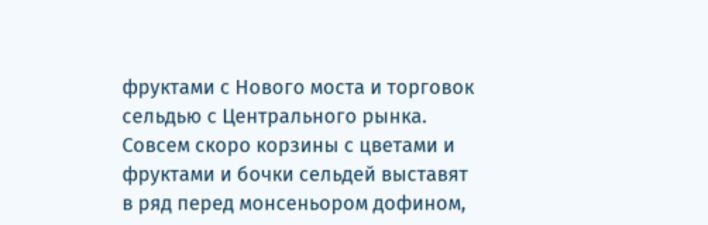фруктами с Нового моста и торговок сельдью с Центрального рынка.
Совсем скоро корзины с цветами и фруктами и бочки сельдей выставят в ряд перед монсеньором дофином,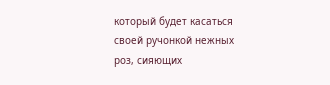который будет касаться своей ручонкой нежных роз, сияющих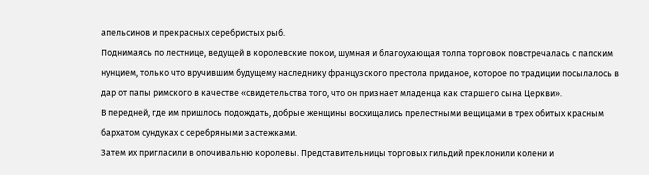апельсинов и прекрасных серебристых рыб.
Поднимаясь по лестнице, ведущей в королевские покои, шумная и благоухающая толпа торговок повстречалась с папским нунцием, только что вручившим будущему наследнику французского престола приданое, которое по традиции посылалось в дар от папы римского в качестве «свидетельства того, что он признает младенца как старшего сына Церкви».
В передней, где им пришлось подождать, добрые женщины восхищались прелестными вещицами в трех обитых красным бархатом сундуках с серебряными застежками.
Затем их пригласили в опочивальню королевы. Представительницы торговых гильдий преклонили колени и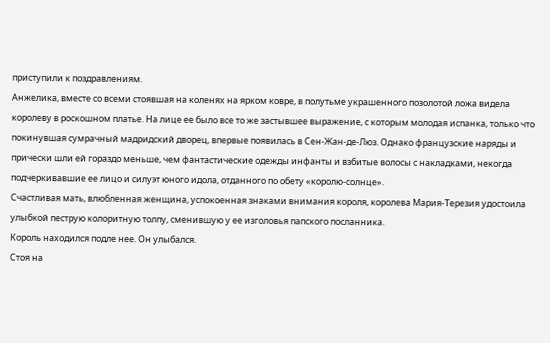приступили к поздравлениям.
Анжелика, вместе со всеми стоявшая на коленях на ярком ковре, в полутьме украшенного позолотой ложа видела королеву в роскошном платье. На лице ее было все то же застывшее выражение, с которым молодая испанка, только что покинувшая сумрачный мадридский дворец, впервые появилась в Сен-Жан-де-Люз. Однако французские наряды и прически шли ей гораздо меньше, чем фантастические одежды инфанты и взбитые волосы с накладками, некогда подчеркивавшие ее лицо и силуэт юного идола, отданного по обету «королю-солнце».
Счастливая мать, влюбленная женщина, успокоенная знаками внимания короля, королева Мария-Терезия удостоила улыбкой пеструю колоритную толпу, сменившую у ее изголовья папского посланника.
Король находился подле нее. Он улыбался.
Стоя на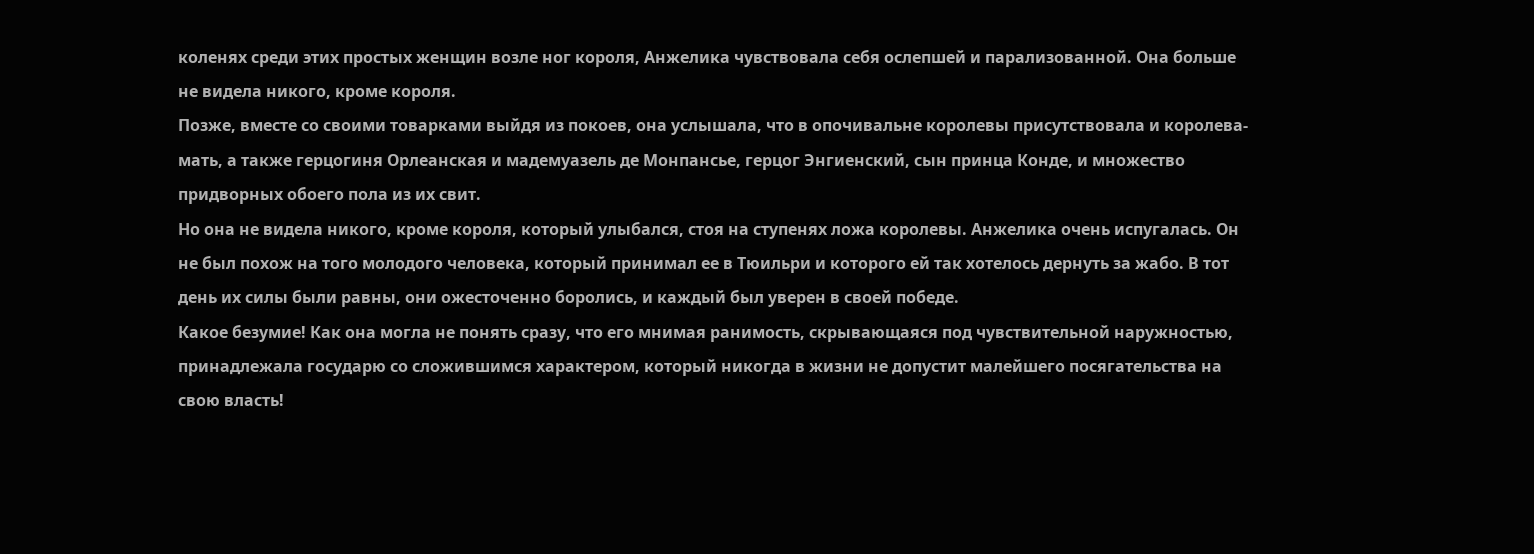коленях среди этих простых женщин возле ног короля, Анжелика чувствовала себя ослепшей и парализованной. Она больше не видела никого, кроме короля.
Позже, вместе со своими товарками выйдя из покоев, она услышала, что в опочивальне королевы присутствовала и королева-мать, а также герцогиня Орлеанская и мадемуазель де Монпансье, герцог Энгиенский, сын принца Конде, и множество придворных обоего пола из их свит.
Но она не видела никого, кроме короля, который улыбался, стоя на ступенях ложа королевы. Анжелика очень испугалась. Он не был похож на того молодого человека, который принимал ее в Тюильри и которого ей так хотелось дернуть за жабо. В тот день их силы были равны, они ожесточенно боролись, и каждый был уверен в своей победе.
Какое безумие! Как она могла не понять сразу, что его мнимая ранимость, скрывающаяся под чувствительной наружностью, принадлежала государю со сложившимся характером, который никогда в жизни не допустит малейшего посягательства на свою власть!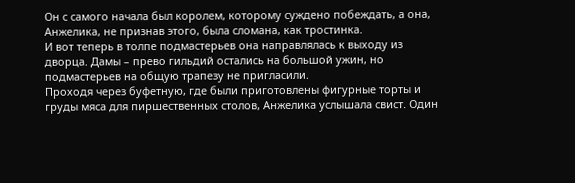Он с самого начала был королем, которому суждено побеждать, а она, Анжелика, не признав этого, была сломана, как тростинка.
И вот теперь в толпе подмастерьев она направлялась к выходу из дворца. Дамы – прево гильдий остались на большой ужин, но подмастерьев на общую трапезу не пригласили.
Проходя через буфетную, где были приготовлены фигурные торты и груды мяса для пиршественных столов, Анжелика услышала свист. Один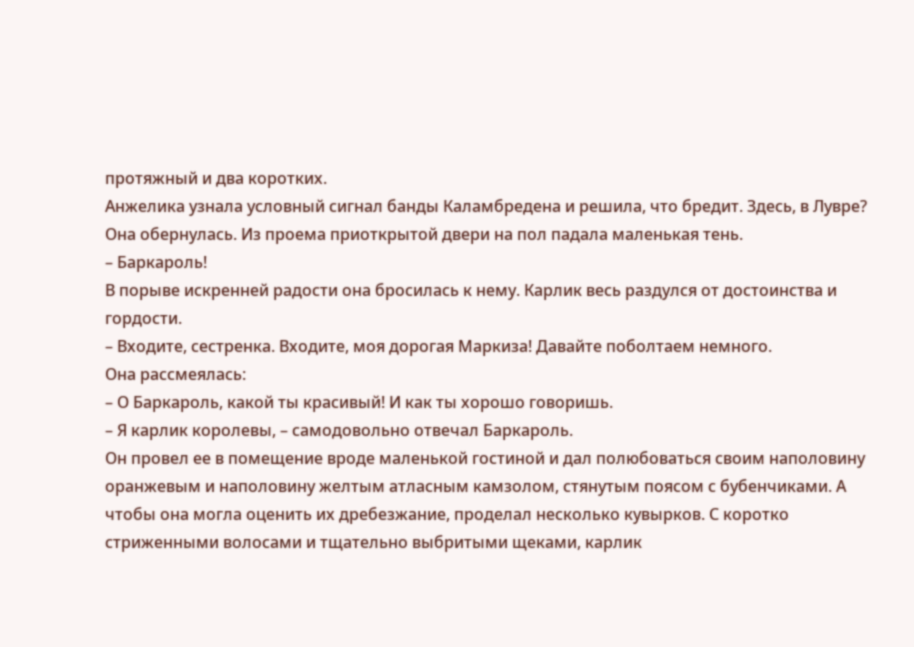протяжный и два коротких.
Анжелика узнала условный сигнал банды Каламбредена и решила, что бредит. Здесь, в Лувре?
Она обернулась. Из проема приоткрытой двери на пол падала маленькая тень.
– Баркароль!
В порыве искренней радости она бросилась к нему. Карлик весь раздулся от достоинства и гордости.
– Входите, сестренка. Входите, моя дорогая Маркиза! Давайте поболтаем немного.
Она рассмеялась:
– О Баркароль, какой ты красивый! И как ты хорошо говоришь.
– Я карлик королевы, – самодовольно отвечал Баркароль.
Он провел ее в помещение вроде маленькой гостиной и дал полюбоваться своим наполовину оранжевым и наполовину желтым атласным камзолом, стянутым поясом с бубенчиками. А чтобы она могла оценить их дребезжание, проделал несколько кувырков. С коротко стриженными волосами и тщательно выбритыми щеками, карлик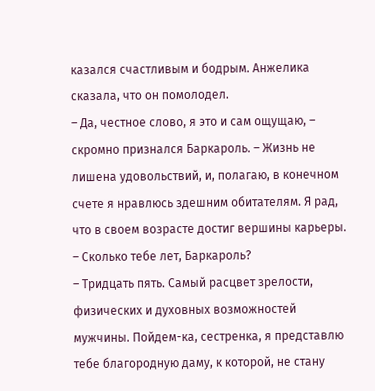казался счастливым и бодрым. Анжелика сказала, что он помолодел.
– Да, честное слово, я это и сам ощущаю, – скромно признался Баркароль. – Жизнь не лишена удовольствий, и, полагаю, в конечном счете я нравлюсь здешним обитателям. Я рад, что в своем возрасте достиг вершины карьеры.
– Сколько тебе лет, Баркароль?
– Тридцать пять. Самый расцвет зрелости, физических и духовных возможностей мужчины. Пойдем-ка, сестренка, я представлю тебе благородную даму, к которой, не стану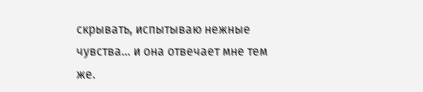скрывать, испытываю нежные чувства… и она отвечает мне тем же.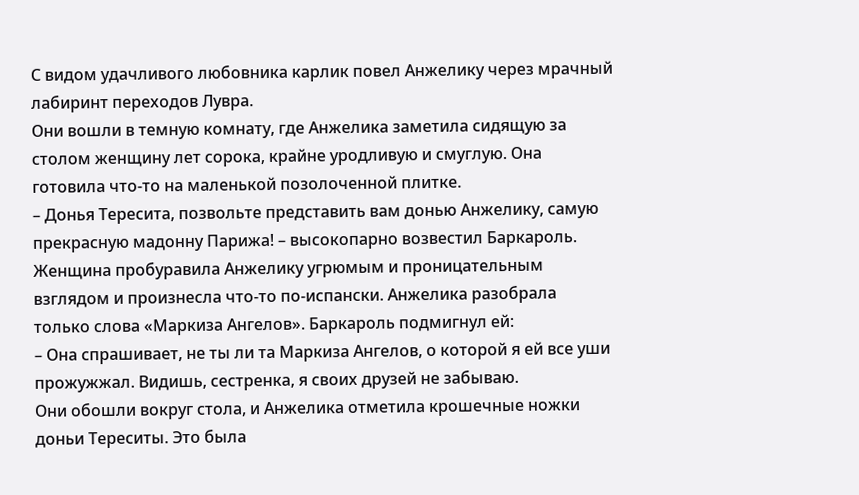С видом удачливого любовника карлик повел Анжелику через мрачный лабиринт переходов Лувра.
Они вошли в темную комнату, где Анжелика заметила сидящую за столом женщину лет сорока, крайне уродливую и смуглую. Она готовила что-то на маленькой позолоченной плитке.
– Донья Тересита, позвольте представить вам донью Анжелику, самую прекрасную мадонну Парижа! – высокопарно возвестил Баркароль.
Женщина пробуравила Анжелику угрюмым и проницательным взглядом и произнесла что-то по-испански. Анжелика разобрала только слова «Маркиза Ангелов». Баркароль подмигнул ей:
– Она спрашивает, не ты ли та Маркиза Ангелов, о которой я ей все уши прожужжал. Видишь, сестренка, я своих друзей не забываю.
Они обошли вокруг стола, и Анжелика отметила крошечные ножки доньи Тереситы. Это была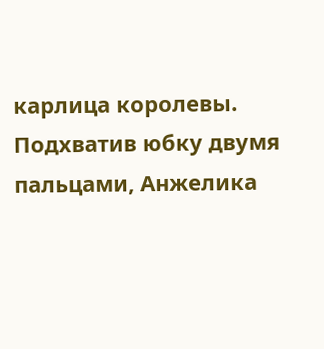карлица королевы.
Подхватив юбку двумя пальцами, Анжелика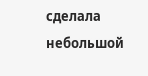сделала небольшой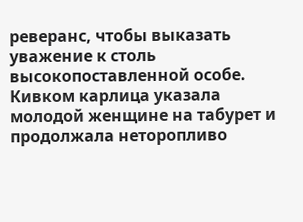реверанс, чтобы выказать уважение к столь высокопоставленной особе.
Кивком карлица указала молодой женщине на табурет и продолжала неторопливо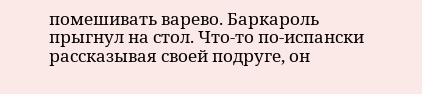помешивать варево. Баркароль прыгнул на стол. Что-то по-испански рассказывая своей подруге, он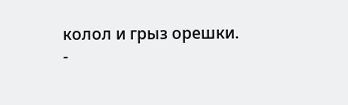колол и грыз орешки.
-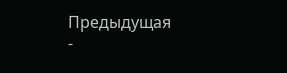Предыдущая
-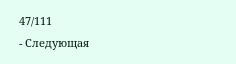47/111
- Следующая